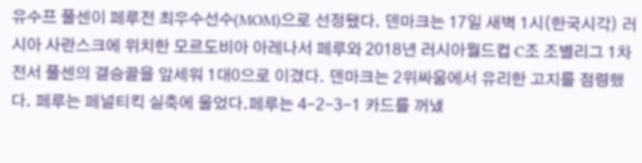유수프 풀센이 페루전 최우수선수(MOM)으로 선정됐다. 덴마크는 17일 새벽 1시(한국시각) 러시아 사란스크에 위치한 모르도비아 아레나서 페루와 2018년 러시아월드컵 C조 조별리그 1차전서 풀센의 결승골을 앞세워 1대0으로 이겼다. 덴마크는 2위싸움에서 유리한 고지를 점령했다. 페루는 페널티킥 실축에 울었다.페루는 4-2-3-1 카드를 꺼냈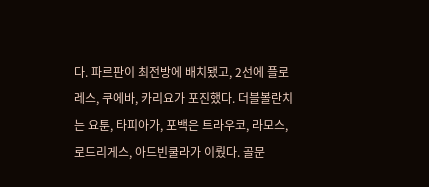다. 파르판이 최전방에 배치됐고, 2선에 플로레스, 쿠에바, 카리요가 포진했다. 더블볼란치는 요툰, 타피아가, 포백은 트라우코, 라모스, 로드리게스, 아드빈쿨라가 이뤘다. 골문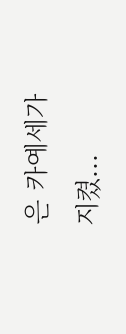은 카예세가 지켰...